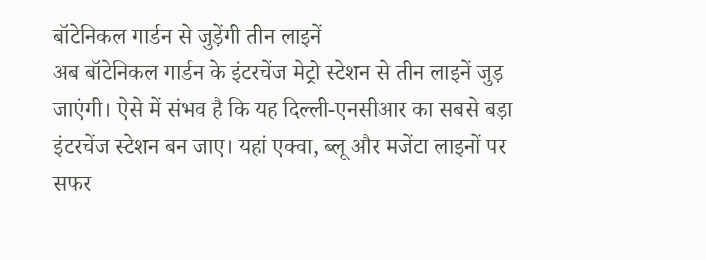बॉटेनिकल गार्डन से जुड़ेंगी तीन लाइनें
अब बॉटेनिकल गार्डन के इंटरचेंज मेट्रो स्टेशन से तीन लाइनें जुड़ जाएंगी। ऐसे में संभव है कि यह दिल्ली-एनसीआर का सबसे बड़ा इंटरचेंज स्टेशन बन जाए। यहां एक्वा, ब्लू और मजेंटा लाइनों पर सफर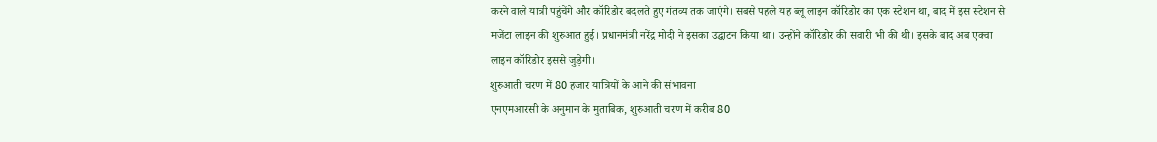करने वाले यात्री पहुंचेंगे और कॉरिडोर बदलते हुए गंतव्य तक जाएंगे। सबसे पहले यह ब्लू लाइन कॉरिडोर का एक स्टेशन था, बाद में इस स्टेशन से मजेंटा लाइन की शुरुआत हुई। प्रधानमंत्री नरेंद्र मोदी ने इसका उद्घाटन किया था। उन्होंने कॉरिडोर की सवारी भी की थी। इसके बाद अब एक्वा लाइन कॉरिडोर इससे जुड़ेगी।
शुरुआती चरण में 80 हजार यात्रियों के आने की संभावना
एनएमआरसी के अनुमान के मुताबिक, शुरुआती चरण में करीब 80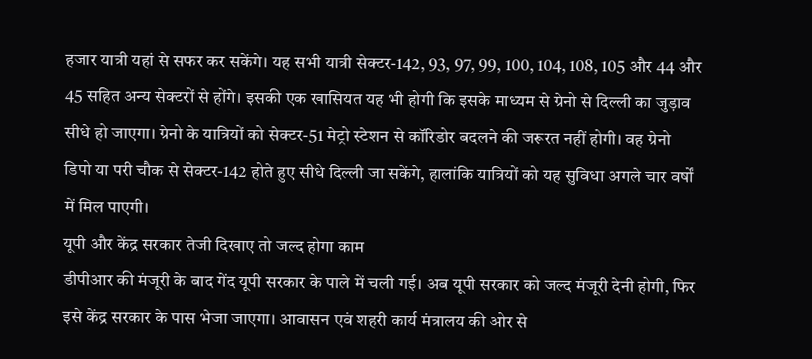हजार यात्री यहां से सफर कर सकेंगे। यह सभी यात्री सेक्टर-142, 93, 97, 99, 100, 104, 108, 105 और 44 और 45 सहित अन्य सेक्टरों से होंगे। इसकी एक खासियत यह भी होगी कि इसके माध्यम से ग्रेनो से दिल्ली का जुड़ाव सीधे हो जाएगा। ग्रेनो के यात्रियों को सेक्टर-51 मेट्रो स्टेशन से कॉरिडोर बदलने की जरूरत नहीं होगी। वह ग्रेनो डिपो या परी चौक से सेक्टर-142 होते हुए सीधे दिल्ली जा सकेंगे, हालांकि यात्रियों को यह सुविधा अगले चार वर्षों में मिल पाएगी।
यूपी और केंद्र सरकार तेजी दिखाए तो जल्द होगा काम
डीपीआर की मंजूरी के बाद गेंद यूपी सरकार के पाले में चली गई। अब यूपी सरकार को जल्द मंजूरी देनी होगी, फिर इसे केंद्र सरकार के पास भेजा जाएगा। आवासन एवं शहरी कार्य मंत्रालय की ओर से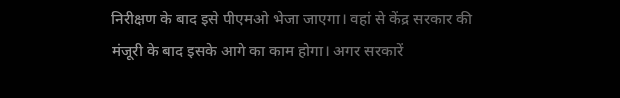निरीक्षण के बाद इसे पीएमओ भेजा जाएगा। वहां से केंद्र सरकार की मंजूरी के बाद इसके आगे का काम होगा। अगर सरकारें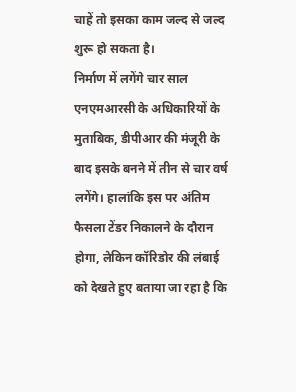चाहें तो इसका काम जल्द से जल्द शुरू हो सकता है।
निर्माण में लगेंगे चार साल
एनएमआरसी के अधिकारियों के मुताबिक, डीपीआर की मंजूरी के बाद इसके बनने में तीन से चार वर्ष लगेंगे। हालांकि इस पर अंतिम फैसला टेंडर निकालने के दौरान होगा, लेकिन कॉरिडोर की लंबाई को देखते हुए बताया जा रहा है कि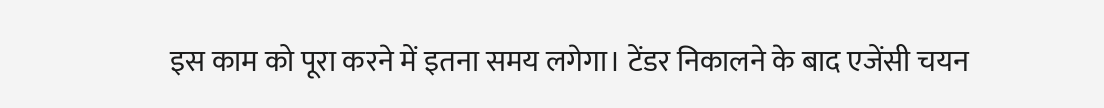इस काम को पूरा करने में इतना समय लगेगा। टेंडर निकालने के बाद एजेंसी चयन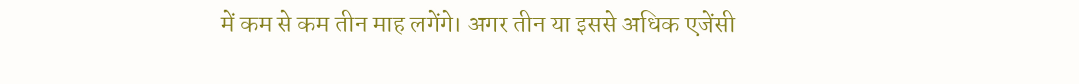में कम से कम तीन माह लगेंगे। अगर तीन या इससे अधिक एजेंसी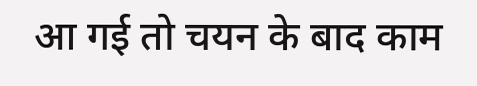आ गई तो चयन के बाद काम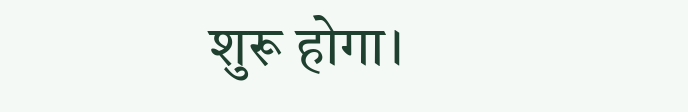शुरू होगा।